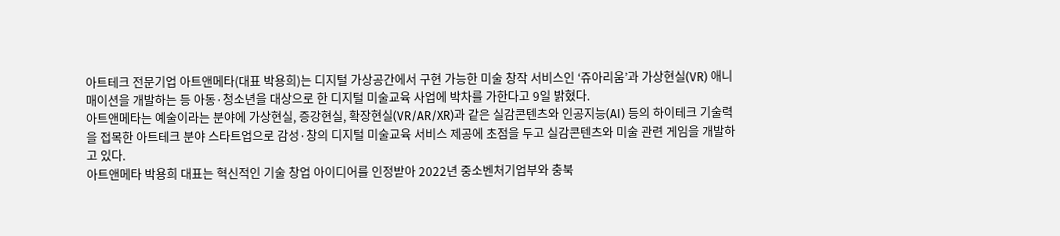아트테크 전문기업 아트앤메타(대표 박용희)는 디지털 가상공간에서 구현 가능한 미술 창작 서비스인 ‘쥬아리움’과 가상현실(VR) 애니매이션을 개발하는 등 아동·청소년을 대상으로 한 디지털 미술교육 사업에 박차를 가한다고 9일 밝혔다.
아트앤메타는 예술이라는 분야에 가상현실, 증강현실, 확장현실(VR/AR/XR)과 같은 실감콘텐츠와 인공지능(AI) 등의 하이테크 기술력을 접목한 아트테크 분야 스타트업으로 감성·창의 디지털 미술교육 서비스 제공에 초점을 두고 실감콘텐츠와 미술 관련 게임을 개발하고 있다.
아트앤메타 박용희 대표는 혁신적인 기술 창업 아이디어를 인정받아 2022년 중소벤처기업부와 충북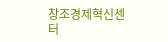창조경제혁신센터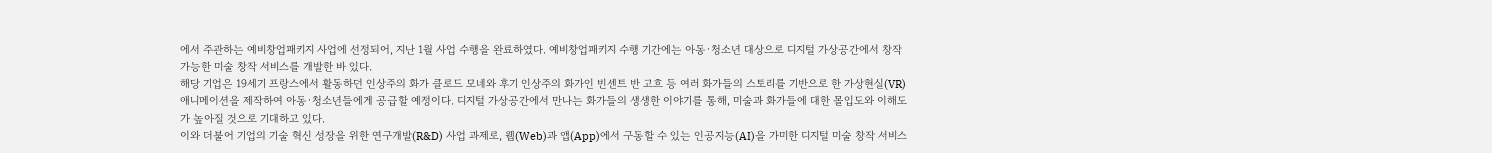에서 주관하는 예비창업패키지 사업에 선정되어, 지난 1월 사업 수행을 완료하였다. 예비창업패키지 수행 기간에는 아동·청소년 대상으로 디지털 가상공간에서 창작 가능한 미술 창작 서비스를 개발한 바 있다.
해당 기업은 19세기 프랑스에서 활동하던 인상주의 화가 클로드 모네와 후기 인상주의 화가인 빈센트 반 고흐 등 여러 화가들의 스토리를 기반으로 한 가상현실(VR) 애니메이션을 제작하여 아동·청소년들에게 공급할 예정이다. 디지털 가상공간에서 만나는 화가들의 생생한 이야기를 통해, 미술과 화가들에 대한 몰입도와 이해도가 높아질 것으로 기대하고 있다.
이와 더불어 기업의 기술 혁신 성장을 위한 연구개발(R&D) 사업 과제로, 웹(Web)과 앱(App)에서 구동할 수 있는 인공지능(AI)을 가미한 디지털 미술 창작 서비스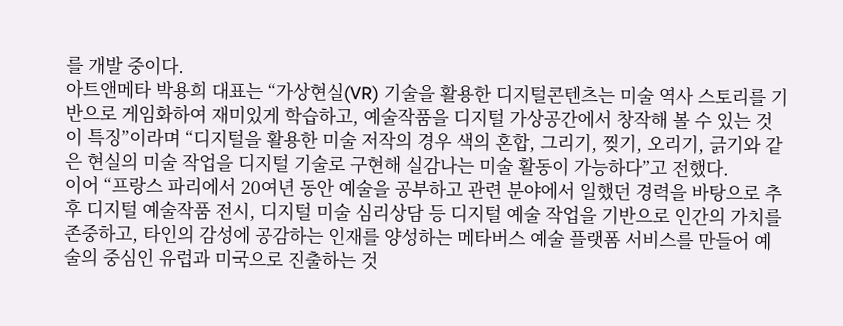를 개발 중이다.
아트앤메타 박용희 대표는 “가상현실(VR) 기술을 활용한 디지털콘텐츠는 미술 역사 스토리를 기반으로 게임화하여 재미있게 학습하고, 예술작품을 디지털 가상공간에서 창작해 볼 수 있는 것이 특징”이라며 “디지털을 활용한 미술 저작의 경우 색의 혼합, 그리기, 찢기, 오리기, 긁기와 같은 현실의 미술 작업을 디지털 기술로 구현해 실감나는 미술 활동이 가능하다”고 전했다.
이어 “프랑스 파리에서 20여년 동안 예술을 공부하고 관련 분야에서 일했던 경력을 바탕으로 추후 디지털 예술작품 전시, 디지털 미술 심리상담 등 디지털 예술 작업을 기반으로 인간의 가치를 존중하고, 타인의 감성에 공감하는 인재를 양성하는 메타버스 예술 플랫폼 서비스를 만들어 예술의 중심인 유럽과 미국으로 진출하는 것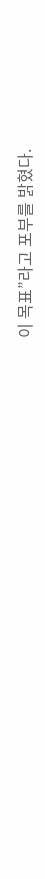이 목표”라고 포부를 밝혔다.